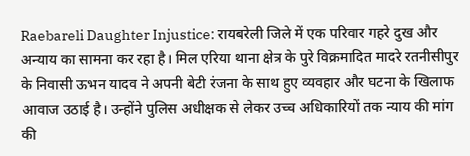Raebareli Daughter Injustice: रायबरेली जिले में एक परिवार गहरे दुख और अन्याय का सामना कर रहा है। मिल एरिया थाना क्षेत्र के पुरे विक्रमादित मादरे रतनीसीपुर के निवासी ऊभन यादव ने अपनी बेटी रंजना के साथ हुए व्यवहार और घटना के खिलाफ आवाज उठाई है। उन्होंने पुलिस अधीक्षक से लेकर उच्च अधिकारियों तक न्याय की मांग की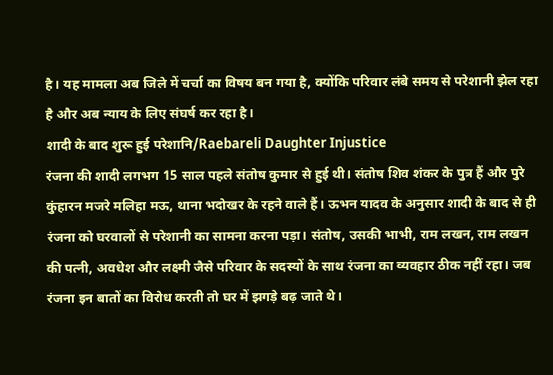है। यह मामला अब जिले में चर्चा का विषय बन गया है, क्योंकि परिवार लंबे समय से परेशानी झेल रहा है और अब न्याय के लिए संघर्ष कर रहा है।
शादी के बाद शुरू हुई परेशानि/Raebareli Daughter Injustice
रंजना की शादी लगभग 15 साल पहले संतोष कुमार से हुई थी। संतोष शिव शंकर के पुत्र हैं और पुरे कुंहारन मजरे मलिहा मऊ, थाना भदोखर के रहने वाले हैं। ऊभन यादव के अनुसार शादी के बाद से ही रंजना को घरवालों से परेशानी का सामना करना पड़ा। संतोष, उसकी भाभी, राम लखन, राम लखन की पत्नी, अवधेश और लक्ष्मी जैसे परिवार के सदस्यों के साथ रंजना का व्यवहार ठीक नहीं रहा। जब रंजना इन बातों का विरोध करती तो घर में झगड़े बढ़ जाते थे।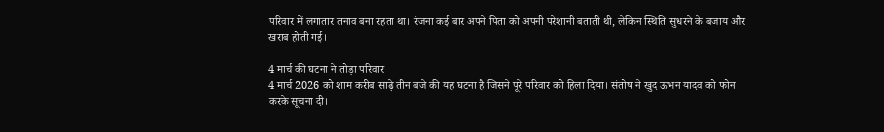परिवार में लगातार तनाव बना रहता था। रंजना कई बार अपने पिता को अपनी परेशानी बताती थी, लेकिन स्थिति सुधरने के बजाय और खराब होती गई।

4 मार्च की घटना ने तोड़ा परिवार
4 मार्च 2026 को शाम करीब साढ़े तीन बजे की यह घटना है जिसने पूरे परिवार को हिला दिया। संतोष ने खुद ऊभन यादव को फोन करके सूचना दी।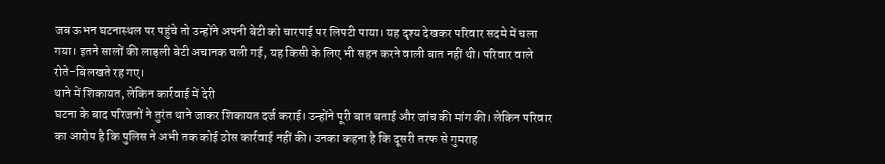जब ऊभन घटनास्थल पर पहुंचे तो उन्होंने अपनी बेटी को चारपाई पर लिपटी पाया। यह दृश्य देखकर परिवार सदमे में चला गया। इतने सालों की लाड़ली बेटी अचानक चली गई, यह किसी के लिए भी सहन करने वाली बात नहीं थी। परिवार वाले रोते-बिलखते रह गए।
थाने में शिकायत, लेकिन कार्रवाई में देरी
घटना के बाद परिजनों ने तुरंत थाने जाकर शिकायत दर्ज कराई। उन्होंने पूरी बात बताई और जांच की मांग की। लेकिन परिवार का आरोप है कि पुलिस ने अभी तक कोई ठोस कार्रवाई नहीं की। उनका कहना है कि दूसरी तरफ से गुमराह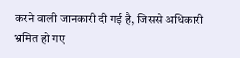करने वाली जानकारी दी गई है, जिससे अधिकारी भ्रमित हो गए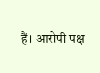हैं। आरोपी पक्ष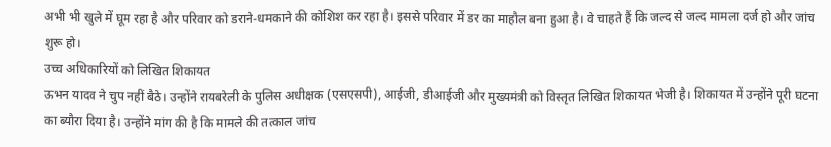अभी भी खुले में घूम रहा है और परिवार को डराने-धमकाने की कोशिश कर रहा है। इससे परिवार में डर का माहौल बना हुआ है। वे चाहते हैं कि जल्द से जल्द मामला दर्ज हो और जांच शुरू हो।
उच्च अधिकारियों को लिखित शिकायत
ऊभन यादव ने चुप नहीं बैठे। उन्होंने रायबरेली के पुलिस अधीक्षक (एसएसपी), आईजी, डीआईजी और मुख्यमंत्री को विस्तृत लिखित शिकायत भेजी है। शिकायत में उन्होंने पूरी घटना का ब्यौरा दिया है। उन्होंने मांग की है कि मामले की तत्काल जांच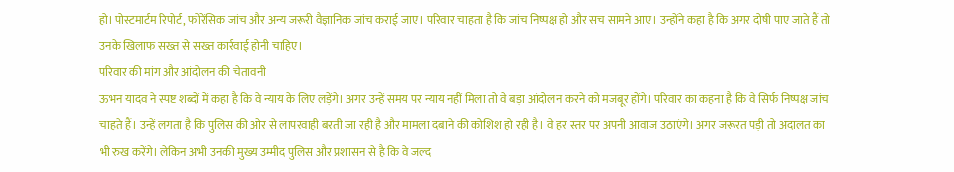हो। पोस्टमार्टम रिपोर्ट, फोरेंसिक जांच और अन्य जरूरी वैज्ञानिक जांच कराई जाए। परिवार चाहता है कि जांच निष्पक्ष हो और सच सामने आए। उन्होंने कहा है कि अगर दोषी पाए जाते हैं तो उनके खिलाफ सख्त से सख्त कार्रवाई होनी चाहिए।
परिवार की मांग और आंदोलन की चेतावनी
ऊभन यादव ने स्पष्ट शब्दों में कहा है कि वे न्याय के लिए लड़ेंगे। अगर उन्हें समय पर न्याय नहीं मिला तो वे बड़ा आंदोलन करने को मजबूर होंगे। परिवार का कहना है कि वे सिर्फ निष्पक्ष जांच चाहते हैं। उन्हें लगता है कि पुलिस की ओर से लापरवाही बरती जा रही है और मामला दबाने की कोशिश हो रही है। वे हर स्तर पर अपनी आवाज उठाएंगे। अगर जरूरत पड़ी तो अदालत का भी रुख करेंगे। लेकिन अभी उनकी मुख्य उम्मीद पुलिस और प्रशासन से है कि वे जल्द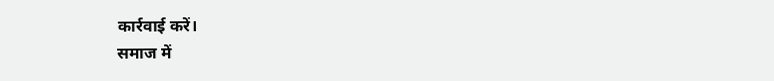कार्रवाई करें।
समाज में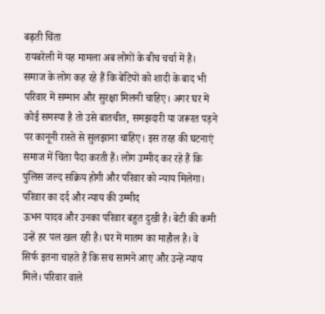बढ़ती चिंता
रायबरेली में यह मामला अब लोगों के बीच चर्चा में है। समाज के लोग कह रहे हैं कि बेटियों को शादी के बाद भी परिवार में सम्मान और सुरक्षा मिलनी चाहिए। अगर घर में कोई समस्या है तो उसे बातचीत, समझदारी या जरूरत पड़ने पर कानूनी रास्ते से सुलझाना चाहिए। इस तरह की घटनाएं समाज में चिंता पैदा करती हैं। लोग उम्मीद कर रहे हैं कि पुलिस जल्द सक्रिय होगी और परिवार को न्याय मिलेगा।
परिवार का दर्द और न्याय की उम्मीद
ऊभन यादव और उनका परिवार बहुत दुखी है। बेटी की कमी उन्हें हर पल खल रही है। घर में मातम का माहौल है। वे सिर्फ इतना चाहते हैं कि सच सामने आए और उन्हें न्याय मिले। परिवार वाले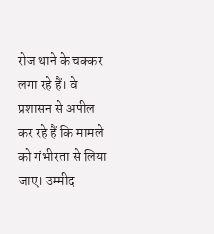रोज थाने के चक्कर लगा रहे हैं। वे प्रशासन से अपील कर रहे हैं कि मामले को गंभीरता से लिया जाए। उम्मीद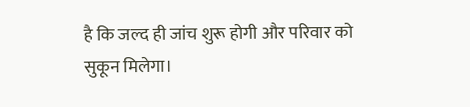है कि जल्द ही जांच शुरू होगी और परिवार को सुकून मिलेगा।